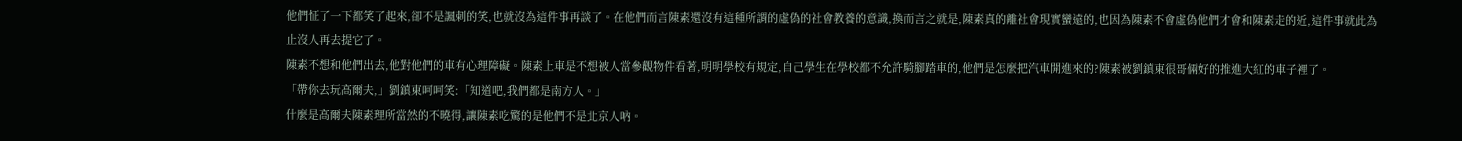他們怔了一下都笑了起來,卻不是諷刺的笑,也就沒為這件事再談了。在他們而言陳素還沒有這種所謂的虛偽的社會教養的意識,換而言之就是,陳素真的離社會現實蠻遠的,也因為陳素不會虛偽他們才會和陳素走的近,這件事就此為止沒人再去提它了。
陳素不想和他們出去,他對他們的車有心理障礙。陳素上車是不想被人當參觀物件看著,明明學校有規定,自己學生在學校都不允許騎腳踏車的,他們是怎麼把汽車開進來的?陳素被劉鎮東很哥倆好的推進大紅的車子裡了。
「帶你去玩高爾夫,」劉鎮東呵呵笑:「知道吧,我們都是南方人。」
什麼是高爾夫陳素理所當然的不曉得,讓陳素吃驚的是他們不是北京人吶。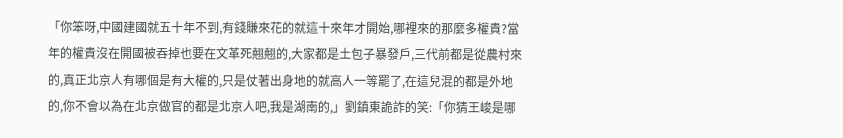「你笨呀,中國建國就五十年不到,有錢賺來花的就這十來年才開始,哪裡來的那麼多權貴?當年的權貴沒在開國被吞掉也要在文革死翹翹的,大家都是土包子暴發戶,三代前都是從農村來的,真正北京人有哪個是有大權的,只是仗著出身地的就高人一等罷了,在這兒混的都是外地的,你不會以為在北京做官的都是北京人吧,我是湖南的,」劉鎮東詭詐的笑:「你猜王峻是哪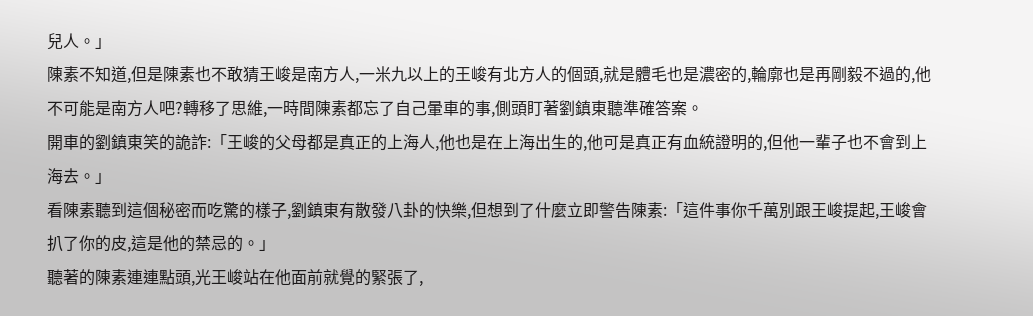兒人。」
陳素不知道,但是陳素也不敢猜王峻是南方人,一米九以上的王峻有北方人的個頭,就是體毛也是濃密的,輪廓也是再剛毅不過的,他不可能是南方人吧?轉移了思維,一時間陳素都忘了自己暈車的事,側頭盯著劉鎮東聽準確答案。
開車的劉鎮東笑的詭詐:「王峻的父母都是真正的上海人,他也是在上海出生的,他可是真正有血統證明的,但他一輩子也不會到上海去。」
看陳素聽到這個秘密而吃驚的樣子,劉鎮東有散發八卦的快樂,但想到了什麼立即警告陳素:「這件事你千萬別跟王峻提起,王峻會扒了你的皮,這是他的禁忌的。」
聽著的陳素連連點頭,光王峻站在他面前就覺的緊張了,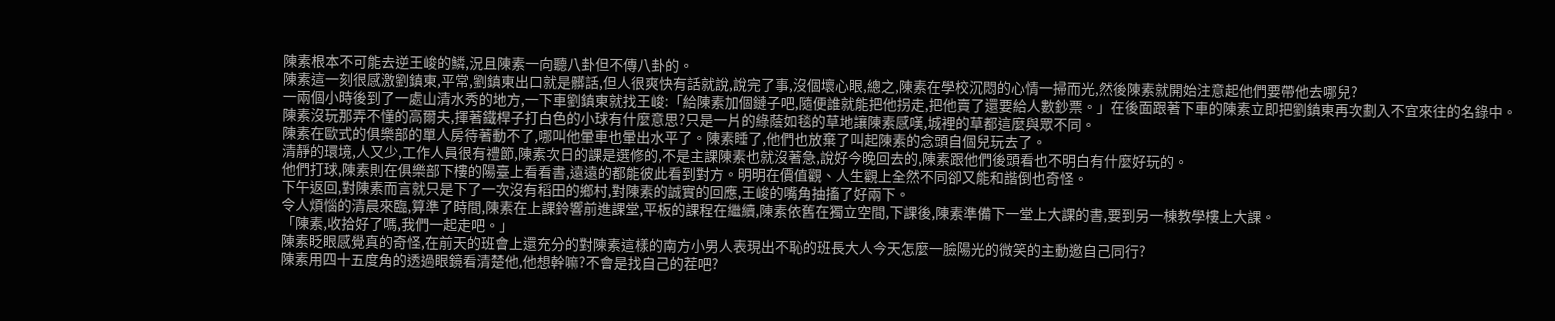陳素根本不可能去逆王峻的鱗,況且陳素一向聽八卦但不傳八卦的。
陳素這一刻很感激劉鎮東,平常,劉鎮東出口就是髒話,但人很爽快有話就說,說完了事,沒個壞心眼,總之,陳素在學校沉悶的心情一掃而光,然後陳素就開始注意起他們要帶他去哪兒?
一兩個小時後到了一處山清水秀的地方,一下車劉鎮東就找王峻:「給陳素加個鏈子吧,隨便誰就能把他拐走,把他賣了還要給人數鈔票。」在後面跟著下車的陳素立即把劉鎮東再次劃入不宜來往的名錄中。
陳素沒玩那弄不懂的高爾夫,揮著鐵桿子打白色的小球有什麼意思?只是一片的綠蔭如毯的草地讓陳素感嘆,城裡的草都這麼與眾不同。
陳素在歐式的俱樂部的單人房待著動不了,哪叫他暈車也暈出水平了。陳素睡了,他們也放棄了叫起陳素的念頭自個兒玩去了。
清靜的環境,人又少,工作人員很有禮節,陳素次日的課是選修的,不是主課陳素也就沒著急,說好今晚回去的,陳素跟他們後頭看也不明白有什麼好玩的。
他們打球,陳素則在俱樂部下樓的陽臺上看看書,遠遠的都能彼此看到對方。明明在價值觀、人生觀上全然不同卻又能和諧倒也奇怪。
下午返回,對陳素而言就只是下了一次沒有稻田的鄉村,對陳素的誠實的回應,王峻的嘴角抽搐了好兩下。
令人煩惱的清晨來臨,算準了時間,陳素在上課鈴響前進課堂,平板的課程在繼續,陳素依舊在獨立空間,下課後,陳素準備下一堂上大課的書,要到另一棟教學樓上大課。
「陳素,收拾好了嗎,我們一起走吧。」
陳素眨眼感覺真的奇怪,在前天的班會上還充分的對陳素這樣的南方小男人表現出不恥的班長大人今天怎麼一臉陽光的微笑的主動邀自己同行?
陳素用四十五度角的透過眼鏡看清楚他,他想幹嘛?不會是找自己的茬吧?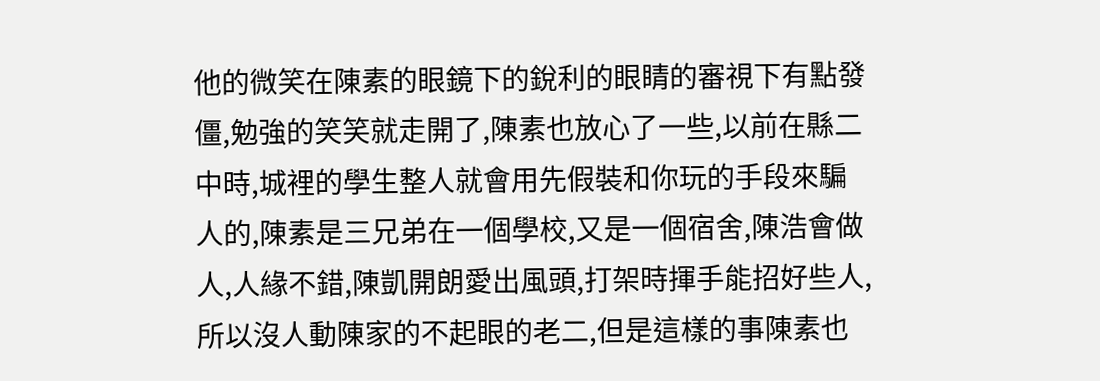他的微笑在陳素的眼鏡下的銳利的眼睛的審視下有點發僵,勉強的笑笑就走開了,陳素也放心了一些,以前在縣二中時,城裡的學生整人就會用先假裝和你玩的手段來騙人的,陳素是三兄弟在一個學校,又是一個宿舍,陳浩會做人,人緣不錯,陳凱開朗愛出風頭,打架時揮手能招好些人,所以沒人動陳家的不起眼的老二,但是這樣的事陳素也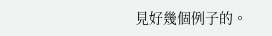見好幾個例子的。